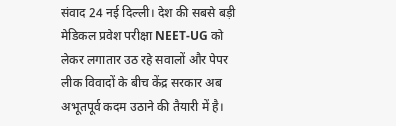संवाद 24 नई दिल्ली। देश की सबसे बड़ी मेडिकल प्रवेश परीक्षा NEET-UG को लेकर लगातार उठ रहे सवालों और पेपर लीक विवादों के बीच केंद्र सरकार अब अभूतपूर्व कदम उठाने की तैयारी में है।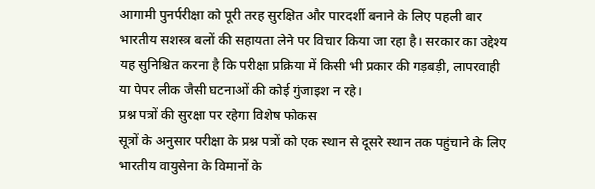आगामी पुनर्परीक्षा को पूरी तरह सुरक्षित और पारदर्शी बनाने के लिए पहली बार भारतीय सशस्त्र बलों की सहायता लेने पर विचार किया जा रहा है। सरकार का उद्देश्य यह सुनिश्चित करना है कि परीक्षा प्रक्रिया में किसी भी प्रकार की गड़बड़ी, लापरवाही या पेपर लीक जैसी घटनाओं की कोई गुंजाइश न रहे।
प्रश्न पत्रों की सुरक्षा पर रहेगा विशेष फोकस
सूत्रों के अनुसार परीक्षा के प्रश्न पत्रों को एक स्थान से दूसरे स्थान तक पहुंचाने के लिए भारतीय वायुसेना के विमानों के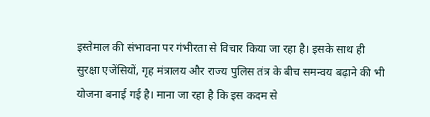इस्तेमाल की संभावना पर गंभीरता से विचार किया जा रहा है। इसके साथ ही सुरक्षा एजेंसियों, गृह मंत्रालय और राज्य पुलिस तंत्र के बीच समन्वय बढ़ाने की भी योजना बनाई गई है। माना जा रहा है कि इस कदम से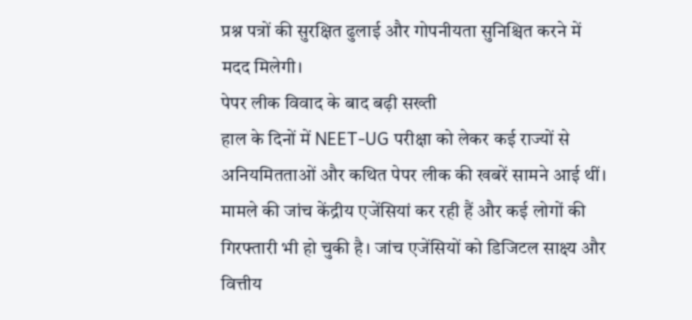प्रश्न पत्रों की सुरक्षित ढुलाई और गोपनीयता सुनिश्चित करने में मदद मिलेगी।
पेपर लीक विवाद के बाद बढ़ी सख्ती
हाल के दिनों में NEET-UG परीक्षा को लेकर कई राज्यों से अनियमितताओं और कथित पेपर लीक की खबरें सामने आई थीं। मामले की जांच केंद्रीय एजेंसियां कर रही हैं और कई लोगों की गिरफ्तारी भी हो चुकी है। जांच एजेंसियों को डिजिटल साक्ष्य और वित्तीय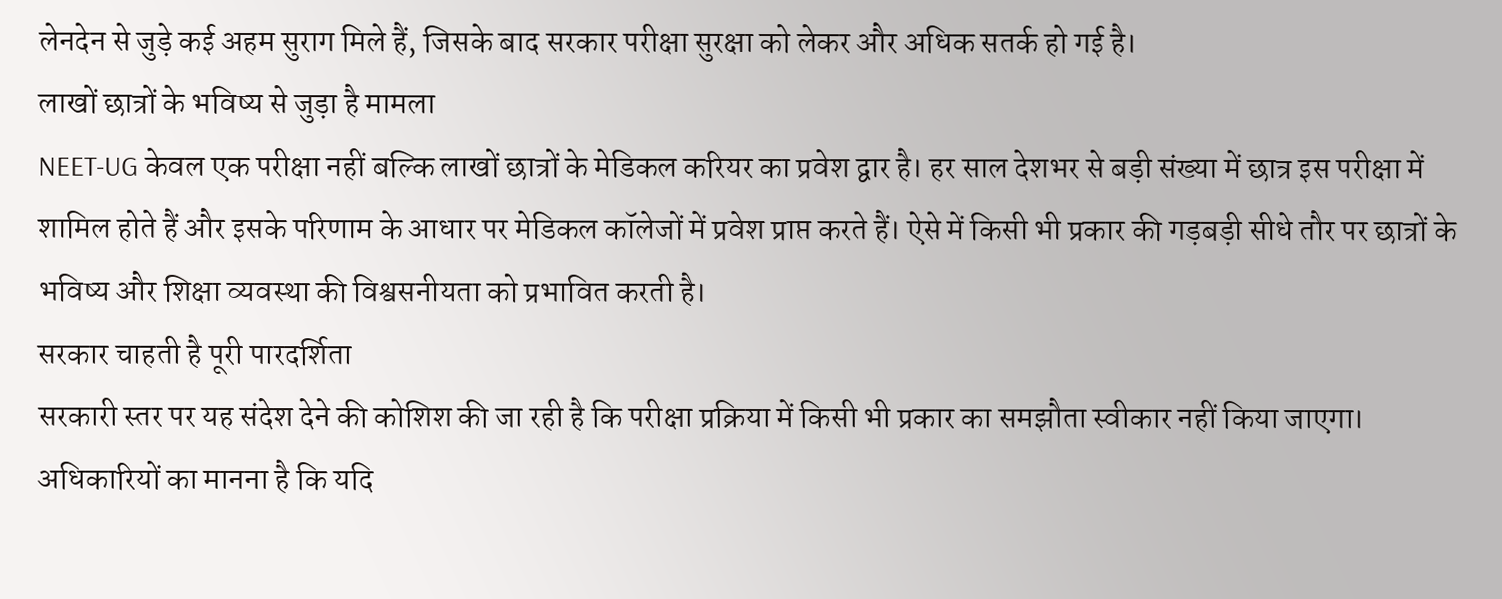लेनदेन से जुड़े कई अहम सुराग मिले हैं, जिसके बाद सरकार परीक्षा सुरक्षा को लेकर और अधिक सतर्क हो गई है।
लाखों छात्रों के भविष्य से जुड़ा है मामला
NEET-UG केवल एक परीक्षा नहीं बल्कि लाखों छात्रों के मेडिकल करियर का प्रवेश द्वार है। हर साल देशभर से बड़ी संख्या में छात्र इस परीक्षा में शामिल होते हैं और इसके परिणाम के आधार पर मेडिकल कॉलेजों में प्रवेश प्राप्त करते हैं। ऐसे में किसी भी प्रकार की गड़बड़ी सीधे तौर पर छात्रों के भविष्य और शिक्षा व्यवस्था की विश्वसनीयता को प्रभावित करती है।
सरकार चाहती है पूरी पारदर्शिता
सरकारी स्तर पर यह संदेश देने की कोशिश की जा रही है कि परीक्षा प्रक्रिया में किसी भी प्रकार का समझौता स्वीकार नहीं किया जाएगा। अधिकारियों का मानना है कि यदि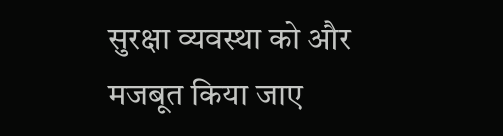सुरक्षा व्यवस्था को और मजबूत किया जाए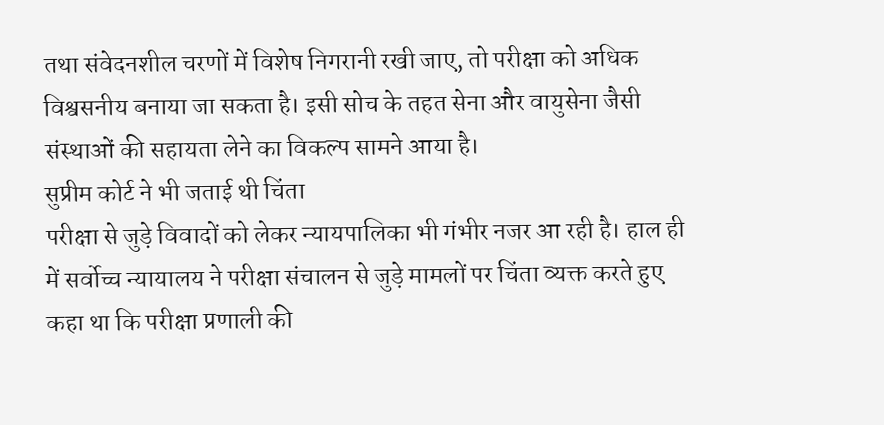तथा संवेदनशील चरणों में विशेष निगरानी रखी जाए, तो परीक्षा को अधिक विश्वसनीय बनाया जा सकता है। इसी सोच के तहत सेना और वायुसेना जैसी संस्थाओं की सहायता लेने का विकल्प सामने आया है।
सुप्रीम कोर्ट ने भी जताई थी चिंता
परीक्षा से जुड़े विवादों को लेकर न्यायपालिका भी गंभीर नजर आ रही है। हाल ही में सर्वोच्च न्यायालय ने परीक्षा संचालन से जुड़े मामलों पर चिंता व्यक्त करते हुए कहा था कि परीक्षा प्रणाली की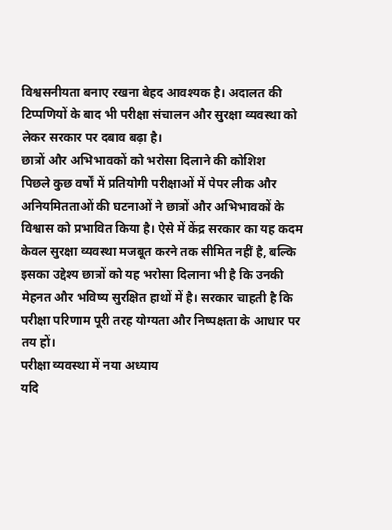विश्वसनीयता बनाए रखना बेहद आवश्यक है। अदालत की टिप्पणियों के बाद भी परीक्षा संचालन और सुरक्षा व्यवस्था को लेकर सरकार पर दबाव बढ़ा है।
छात्रों और अभिभावकों को भरोसा दिलाने की कोशिश
पिछले कुछ वर्षों में प्रतियोगी परीक्षाओं में पेपर लीक और अनियमितताओं की घटनाओं ने छात्रों और अभिभावकों के विश्वास को प्रभावित किया है। ऐसे में केंद्र सरकार का यह कदम केवल सुरक्षा व्यवस्था मजबूत करने तक सीमित नहीं है, बल्कि इसका उद्देश्य छात्रों को यह भरोसा दिलाना भी है कि उनकी मेहनत और भविष्य सुरक्षित हाथों में है। सरकार चाहती है कि परीक्षा परिणाम पूरी तरह योग्यता और निष्पक्षता के आधार पर तय हों।
परीक्षा व्यवस्था में नया अध्याय
यदि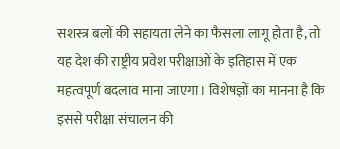सशस्त्र बलों की सहायता लेने का फैसला लागू होता है, तो यह देश की राष्ट्रीय प्रवेश परीक्षाओं के इतिहास में एक महत्वपूर्ण बदलाव माना जाएगा। विशेषज्ञों का मानना है कि इससे परीक्षा संचालन की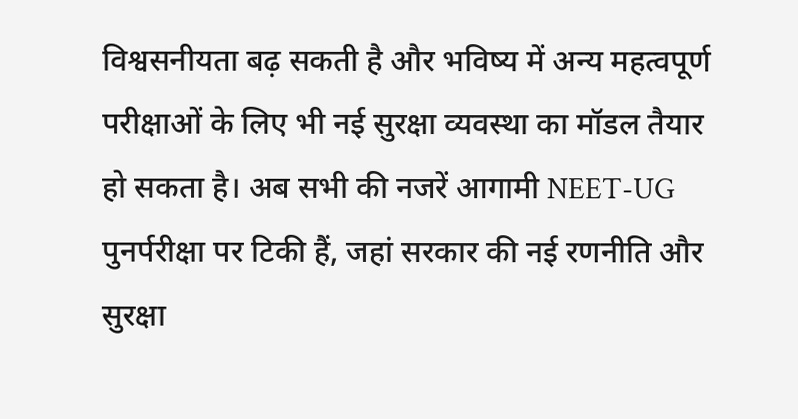विश्वसनीयता बढ़ सकती है और भविष्य में अन्य महत्वपूर्ण परीक्षाओं के लिए भी नई सुरक्षा व्यवस्था का मॉडल तैयार हो सकता है। अब सभी की नजरें आगामी NEET-UG पुनर्परीक्षा पर टिकी हैं, जहां सरकार की नई रणनीति और सुरक्षा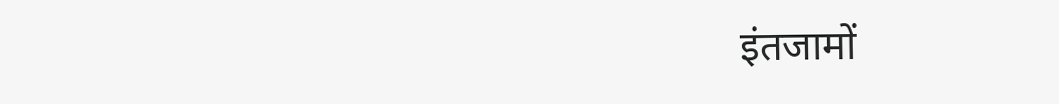इंतजामों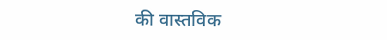की वास्तविक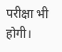परीक्षा भी होगी।